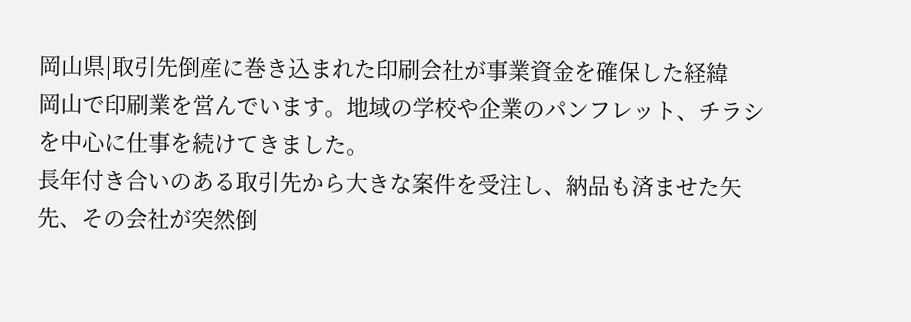岡山県|取引先倒産に巻き込まれた印刷会社が事業資金を確保した経緯
岡山で印刷業を営んでいます。地域の学校や企業のパンフレット、チラシを中心に仕事を続けてきました。
長年付き合いのある取引先から大きな案件を受注し、納品も済ませた矢先、その会社が突然倒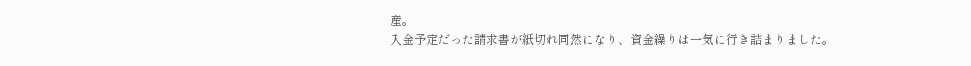産。
入金予定だった請求書が紙切れ同然になり、資金繰りは一気に行き詰まりました。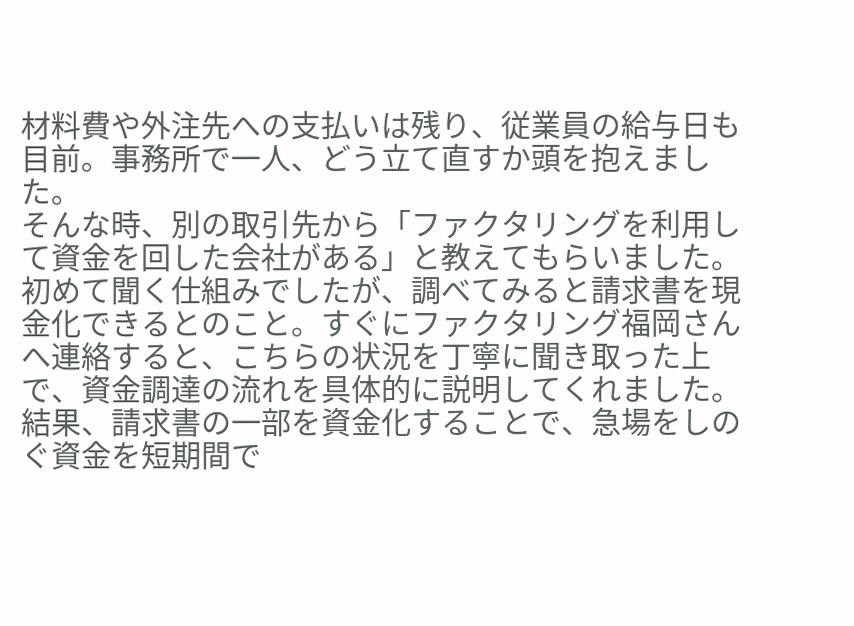材料費や外注先への支払いは残り、従業員の給与日も目前。事務所で一人、どう立て直すか頭を抱えました。
そんな時、別の取引先から「ファクタリングを利用して資金を回した会社がある」と教えてもらいました。
初めて聞く仕組みでしたが、調べてみると請求書を現金化できるとのこと。すぐにファクタリング福岡さんへ連絡すると、こちらの状況を丁寧に聞き取った上で、資金調達の流れを具体的に説明してくれました。
結果、請求書の一部を資金化することで、急場をしのぐ資金を短期間で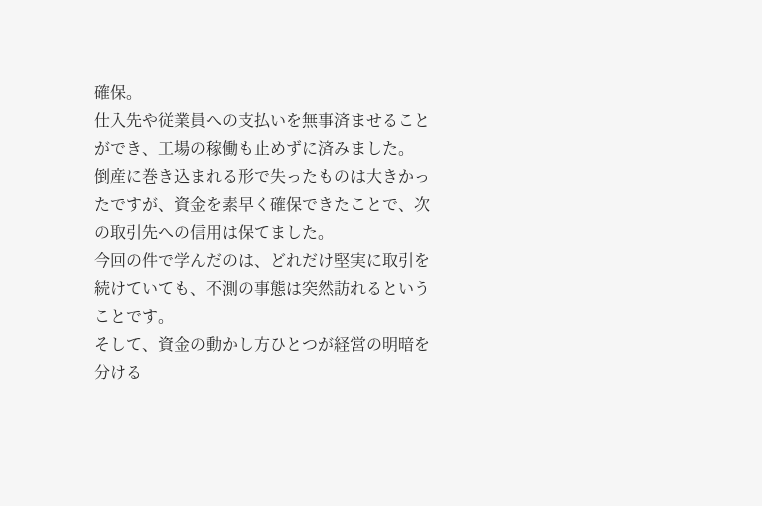確保。
仕入先や従業員への支払いを無事済ませることができ、工場の稼働も止めずに済みました。
倒産に巻き込まれる形で失ったものは大きかったですが、資金を素早く確保できたことで、次の取引先への信用は保てました。
今回の件で学んだのは、どれだけ堅実に取引を続けていても、不測の事態は突然訪れるということです。
そして、資金の動かし方ひとつが経営の明暗を分ける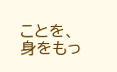ことを、身をもっ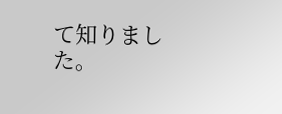て知りました。